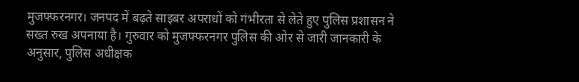मुजफ्फरनगर। जनपद में बढ़ते साइबर अपराधों को गंभीरता से लेते हुए पुलिस प्रशासन ने सख्त रुख अपनाया है। गुरुवार को मुजफ्फरनगर पुलिस की ओर से जारी जानकारी के अनुसार, पुलिस अधीक्षक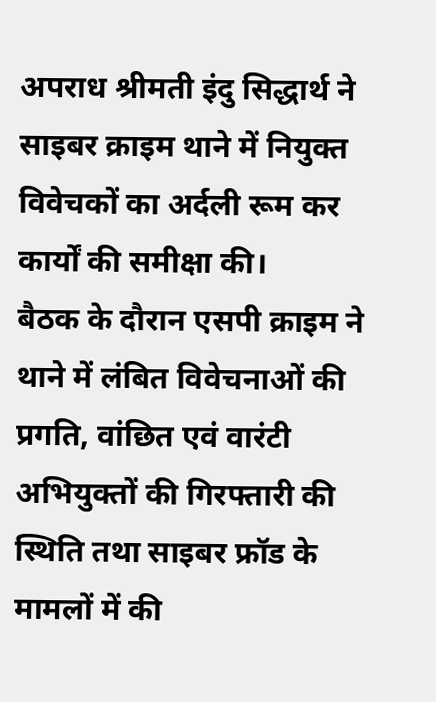अपराध श्रीमती इंदु सिद्धार्थ ने साइबर क्राइम थाने में नियुक्त विवेचकों का अर्दली रूम कर कार्यों की समीक्षा की।
बैठक के दौरान एसपी क्राइम ने थाने में लंबित विवेचनाओं की प्रगति, वांछित एवं वारंटी अभियुक्तों की गिरफ्तारी की स्थिति तथा साइबर फ्रॉड के मामलों में की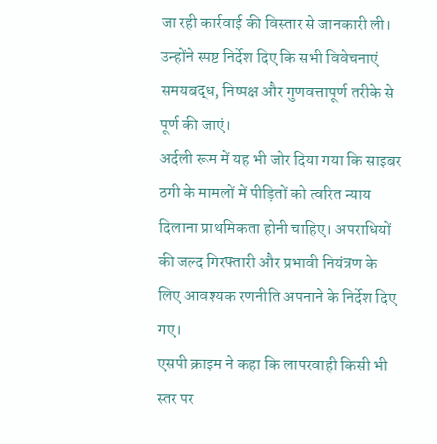जा रही कार्रवाई की विस्तार से जानकारी ली। उन्होंने स्पष्ट निर्देश दिए कि सभी विवेचनाएं समयबद्ध, निष्पक्ष और गुणवत्तापूर्ण तरीके से पूर्ण की जाएं।
अर्दली रूम में यह भी जोर दिया गया कि साइबर ठगी के मामलों में पीड़ितों को त्वरित न्याय दिलाना प्राथमिकता होनी चाहिए। अपराधियों की जल्द गिरफ्तारी और प्रभावी नियंत्रण के लिए आवश्यक रणनीति अपनाने के निर्देश दिए गए।
एसपी क्राइम ने कहा कि लापरवाही किसी भी स्तर पर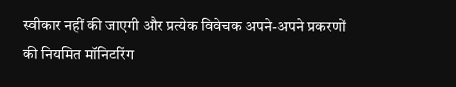स्वीकार नहीं की जाएगी और प्रत्येक विवेचक अपने-अपने प्रकरणों की नियमित मॉनिटरिंग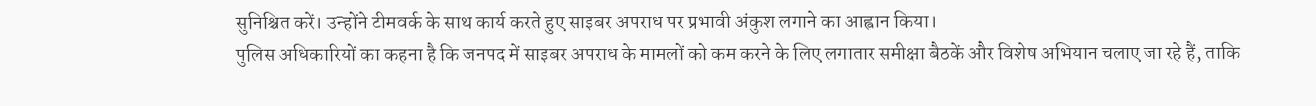सुनिश्चित करें। उन्होंने टीमवर्क के साथ कार्य करते हुए साइबर अपराध पर प्रभावी अंकुश लगाने का आह्वान किया।
पुलिस अधिकारियों का कहना है कि जनपद में साइबर अपराध के मामलों को कम करने के लिए लगातार समीक्षा बैठकें और विशेष अभियान चलाए जा रहे हैं, ताकि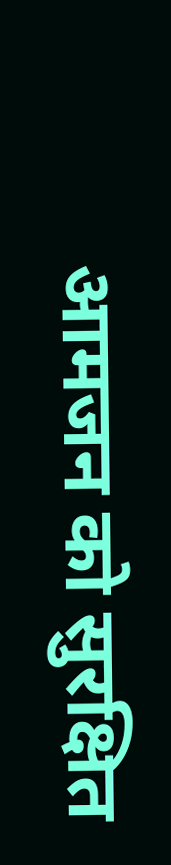आमजन को सुरक्षित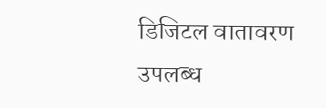डिजिटल वातावरण उपलब्ध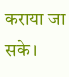कराया जा सके।